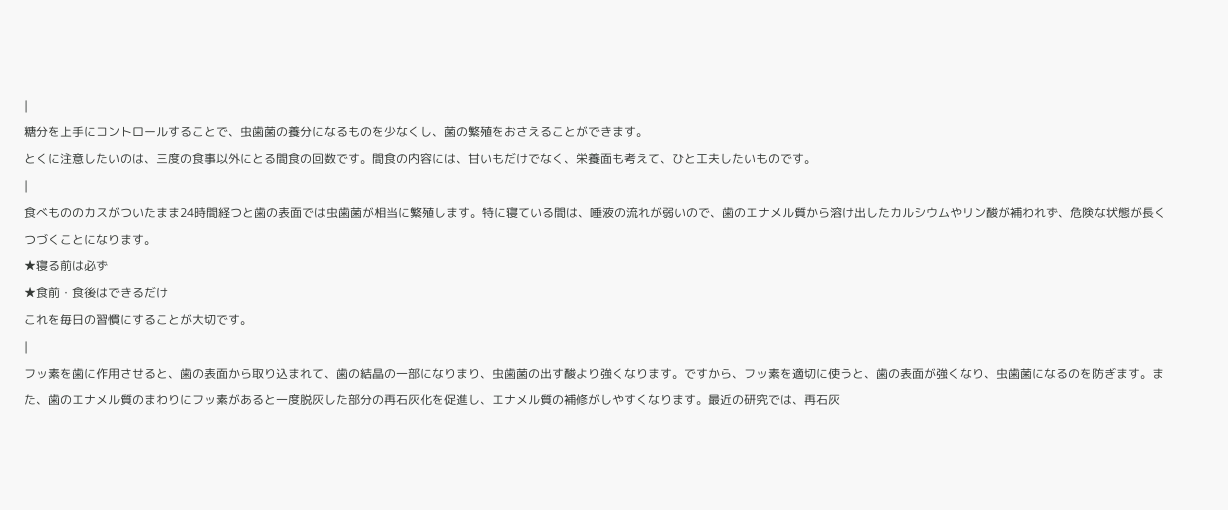|
糖分を上手にコントロールすることで、虫歯菌の養分になるものを少なくし、菌の繁殖をおさえることができます。
とくに注意したいのは、三度の食事以外にとる間食の回数です。間食の内容には、甘いもだけでなく、栄養面も考えて、ひと工夫したいものです。
|
食べもののカスがついたまま24時間経つと歯の表面では虫歯菌が相当に繁殖します。特に寝ている間は、唾液の流れが弱いので、歯のエナメル質から溶け出したカルシウムやリン酸が補われず、危険な状態が長くつづくことになります。
★寝る前は必ず
★食前・食後はできるだけ
これを毎日の習慣にすることが大切です。
|
フッ素を歯に作用させると、歯の表面から取り込まれて、歯の結晶の一部になりまり、虫歯菌の出す酸より強くなります。ですから、フッ素を適切に使うと、歯の表面が強くなり、虫歯菌になるのを防ぎます。また、歯のエナメル質のまわりにフッ素があると一度脱灰した部分の再石灰化を促進し、エナメル質の補修がしやすくなります。最近の研究では、再石灰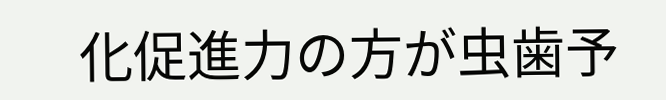化促進力の方が虫歯予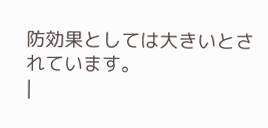防効果としては大きいとされています。
|